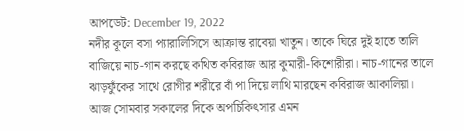আপডেট: December 19, 2022
নদীর কূলে বসা প্যারালিসিসে আক্রান্ত রাবেয়া খাতুন। তাকে ঘিরে দুই হাতে তালি বাজিয়ে নাচ-গান করছে কথিত কবিরাজ আর কুমারী-কিশোরীরা। নাচ-গানের তালে ঝাড়ফুঁকের সাথে রোগীর শরীরে বাঁ পা দিয়ে লাথি মারছেন কবিরাজ আকালিয়া।
আজ সোমবার সকালের দিকে অপচিকিৎসার এমন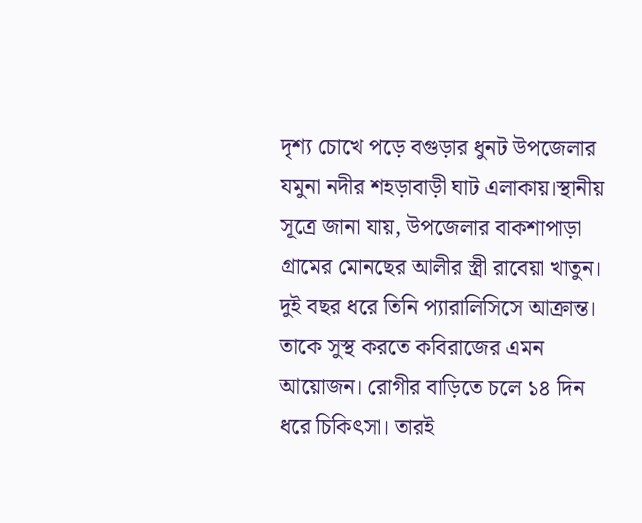দৃশ্য চোখে পড়ে বগুড়ার ধুনট উপজেলার যমুনা নদীর শহড়াবাড়ী ঘাট এলাকায়।স্থানীয় সূত্রে জানা যায়, উপজেলার বাকশাপাড়া গ্রামের মোনছের আলীর স্ত্রী রাবেয়া খাতুন। দুই বছর ধরে তিনি প্যারালিসিসে আক্রান্ত। তাকে সুস্থ করতে কবিরাজের এমন আয়োজন। রোগীর বাড়িতে চলে ১৪ দিন ধরে চিকিৎসা। তারই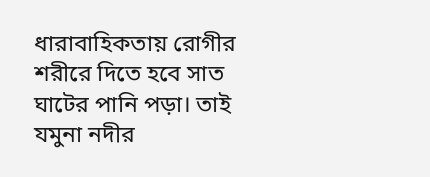ধারাবাহিকতায় রোগীর শরীরে দিতে হবে সাত ঘাটের পানি পড়া। তাই যমুনা নদীর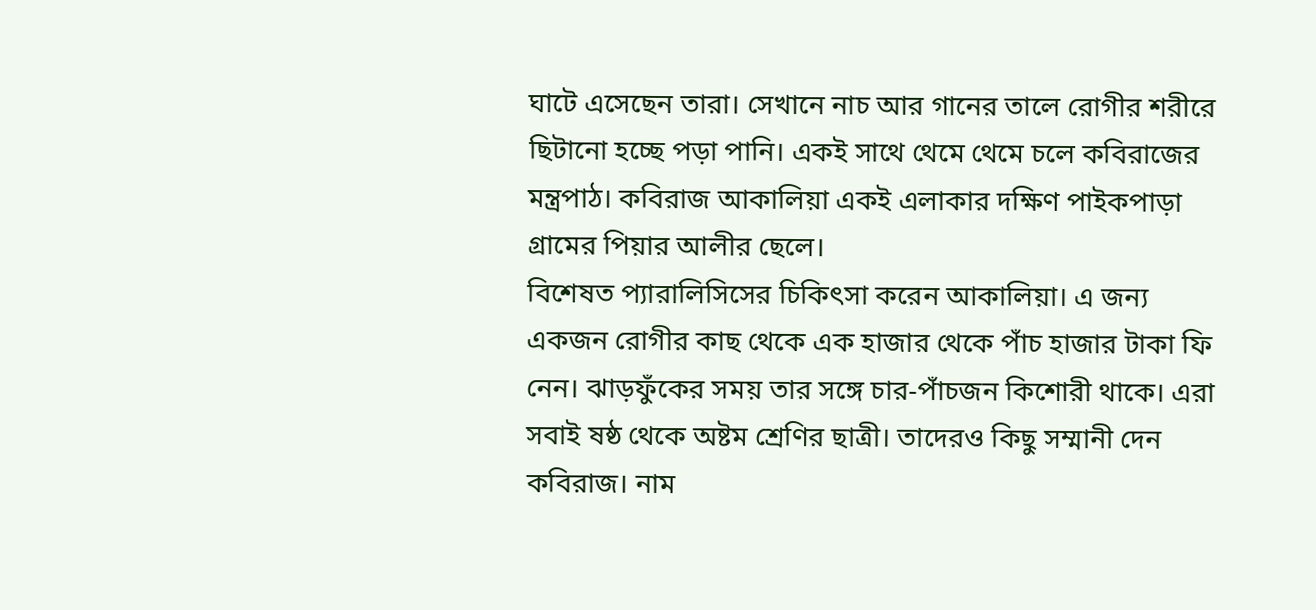ঘাটে এসেছেন তারা। সেখানে নাচ আর গানের তালে রোগীর শরীরে ছিটানো হচ্ছে পড়া পানি। একই সাথে থেমে থেমে চলে কবিরাজের মন্ত্রপাঠ। কবিরাজ আকালিয়া একই এলাকার দক্ষিণ পাইকপাড়া গ্রামের পিয়ার আলীর ছেলে।
বিশেষত প্যারালিসিসের চিকিৎসা করেন আকালিয়া। এ জন্য একজন রোগীর কাছ থেকে এক হাজার থেকে পাঁচ হাজার টাকা ফি নেন। ঝাড়ফুঁকের সময় তার সঙ্গে চার-পাঁচজন কিশোরী থাকে। এরা সবাই ষষ্ঠ থেকে অষ্টম শ্রেণির ছাত্রী। তাদেরও কিছু সম্মানী দেন কবিরাজ। নাম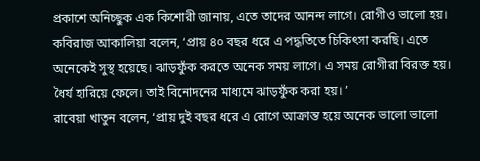প্রকাশে অনিচ্ছুক এক কিশোরী জানায়, এতে তাদের আনন্দ লাগে। রোগীও ভালো হয়।
কবিরাজ আকালিয়া বলেন, ‘প্রায় ৪০ বছর ধরে এ পদ্ধতিতে চিকিৎসা করছি। এতে অনেকেই সুস্থ হয়েছে। ঝাড়ফুঁক করতে অনেক সময় লাগে। এ সময় রোগীরা বিরক্ত হয়। ধৈর্য হারিয়ে ফেলে। তাই বিনোদনের মাধ্যমে ঝাড়ফুঁক করা হয়। ’
রাবেয়া খাতুন বলেন, ‘প্রায় দুই বছর ধরে এ রোগে আক্রান্ত হয়ে অনেক ভালো ভালো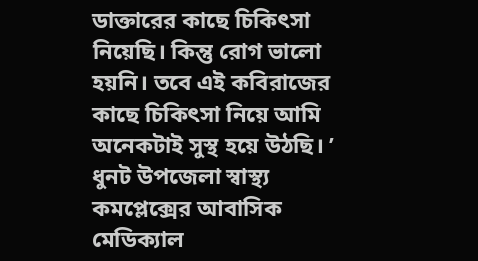ডাক্তারের কাছে চিকিৎসা নিয়েছি। কিন্তু রোগ ভালো হয়নি। তবে এই কবিরাজের কাছে চিকিৎসা নিয়ে আমি অনেকটাই সুস্থ হয়ে উঠছি। ’
ধুনট উপজেলা স্বাস্থ্য কমপ্লেক্সের আবাসিক মেডিক্যাল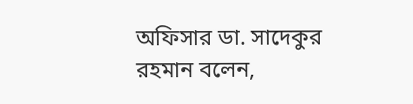অফিসার ডা. সাদেকুর রহমান বলেন,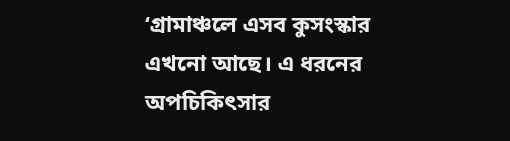‘গ্রামাঞ্চলে এসব কুসংস্কার এখনো আছে। এ ধরনের অপচিকিৎসার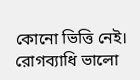কোনো ভিত্তি নেই। রোগব্যাধি ভালো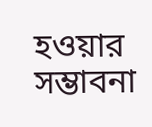হওয়ার সম্ভাবনা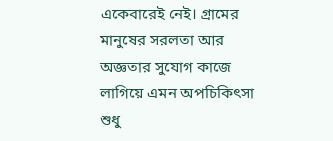একেবারেই নেই। গ্রামের মানুষের সরলতা আর অজ্ঞতার সুযোগ কাজে লাগিয়ে এমন অপচিকিৎসা শুধু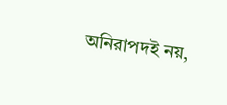অনিরাপদই নয়,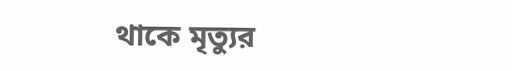থাকে মৃত্যুর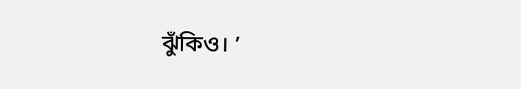ঝুঁকিও। ’